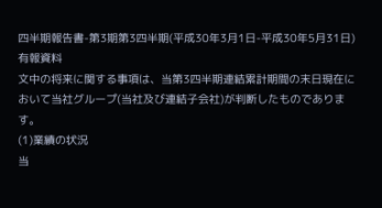四半期報告書-第3期第3四半期(平成30年3月1日-平成30年5月31日)
有報資料
文中の将来に関する事項は、当第3四半期連結累計期間の末日現在において当社グループ(当社及び連結子会社)が判断したものであります。
(1)業績の状況
当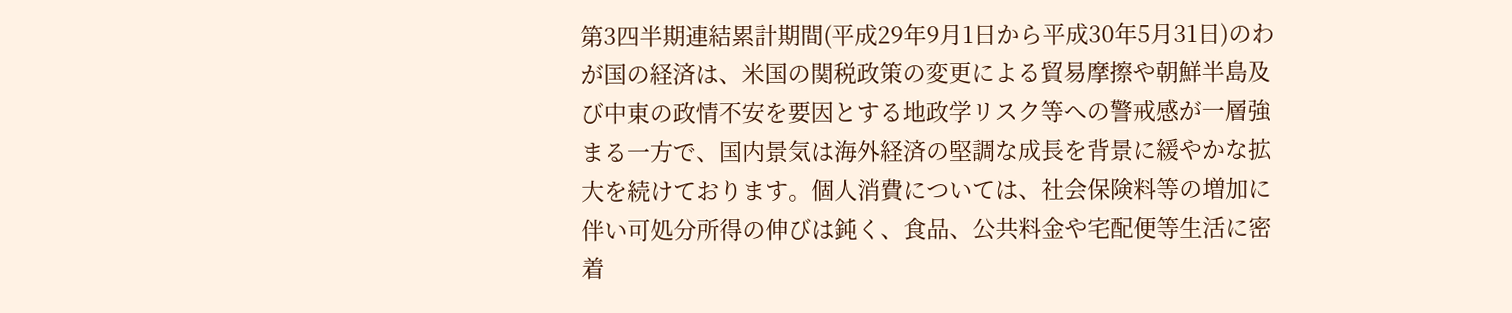第3四半期連結累計期間(平成29年9月1日から平成30年5月31日)のわが国の経済は、米国の関税政策の変更による貿易摩擦や朝鮮半島及び中東の政情不安を要因とする地政学リスク等への警戒感が一層強まる一方で、国内景気は海外経済の堅調な成長を背景に緩やかな拡大を続けております。個人消費については、社会保険料等の増加に伴い可処分所得の伸びは鈍く、食品、公共料金や宅配便等生活に密着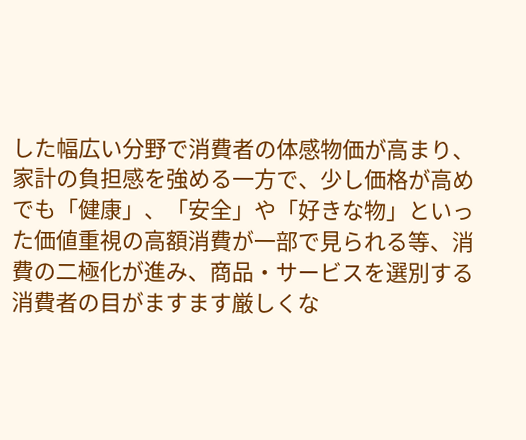した幅広い分野で消費者の体感物価が高まり、家計の負担感を強める一方で、少し価格が高めでも「健康」、「安全」や「好きな物」といった価値重視の高額消費が一部で見られる等、消費の二極化が進み、商品・サービスを選別する消費者の目がますます厳しくな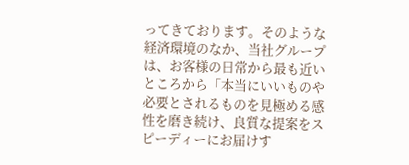ってきております。そのような経済環境のなか、当社グループは、お客様の日常から最も近いところから「本当にいいものや必要とされるものを見極める感性を磨き続け、良質な提案をスピーディーにお届けす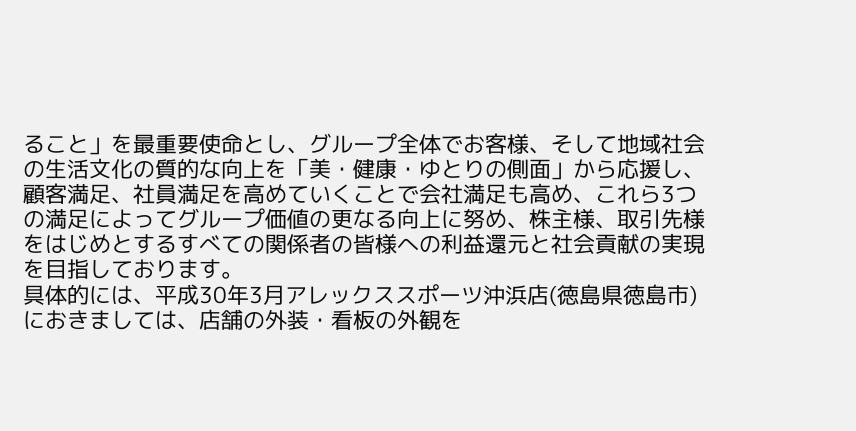ること」を最重要使命とし、グループ全体でお客様、そして地域社会の生活文化の質的な向上を「美・健康・ゆとりの側面」から応援し、顧客満足、社員満足を高めていくことで会社満足も高め、これら3つの満足によってグループ価値の更なる向上に努め、株主様、取引先様をはじめとするすべての関係者の皆様への利益還元と社会貢献の実現を目指しております。
具体的には、平成30年3月アレックススポーツ沖浜店(徳島県徳島市)におきましては、店舗の外装・看板の外観を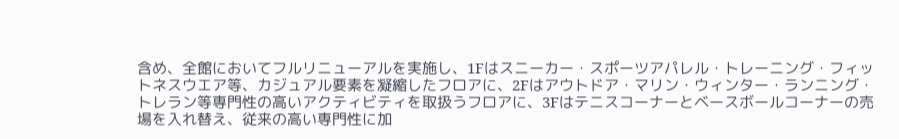含め、全館においてフルリニューアルを実施し、1Fはスニーカー・スポーツアパレル・トレーニング・フィットネスウエア等、カジュアル要素を凝縮したフロアに、2Fはアウトドア・マリン・ウィンター・ランニング・トレラン等専門性の高いアクティビティを取扱うフロアに、3Fはテニスコーナーとベースボールコーナーの売場を入れ替え、従来の高い専門性に加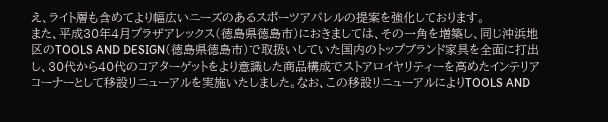え、ライト層も含めてより幅広いニーズのあるスポーツアパレルの提案を強化しております。
また、平成30年4月プラザアレックス(徳島県徳島市)におきましては、その一角を増築し、同じ沖浜地区のTOOLS AND DESIGN(徳島県徳島市)で取扱いしていた国内のトップブランド家具を全面に打出し、30代から40代のコアターゲットをより意識した商品構成でストアロイヤリティーを高めたインテリアコーナーとして移設リニューアルを実施いたしました。なお、この移設リニューアルによりTOOLS AND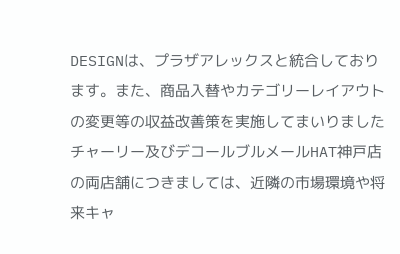DESIGNは、プラザアレックスと統合しております。また、商品入替やカテゴリーレイアウトの変更等の収益改善策を実施してまいりましたチャーリー及びデコールブルメールHAT神戸店の両店舗につきましては、近隣の市場環境や将来キャ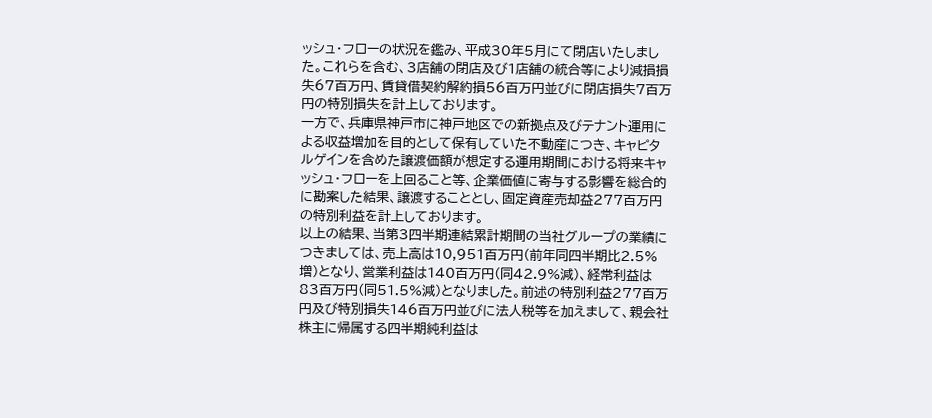ッシュ・フローの状況を鑑み、平成30年5月にて閉店いたしました。これらを含む、3店舗の閉店及び1店舗の統合等により減損損失67百万円、賃貸借契約解約損56百万円並びに閉店損失7百万円の特別損失を計上しております。
一方で、兵庫県神戸市に神戸地区での新拠点及びテナント運用による収益増加を目的として保有していた不動産につき、キャピタルゲインを含めた譲渡価額が想定する運用期間における将来キャッシュ・フローを上回ること等、企業価値に寄与する影響を総合的に勘案した結果、譲渡することとし、固定資産売却益277百万円の特別利益を計上しております。
以上の結果、当第3四半期連結累計期間の当社グループの業績につきましては、売上高は10,951百万円(前年同四半期比2.5%増)となり、営業利益は140百万円(同42.9%減)、経常利益は83百万円(同51.5%減)となりました。前述の特別利益277百万円及び特別損失146百万円並びに法人税等を加えまして、親会社株主に帰属する四半期純利益は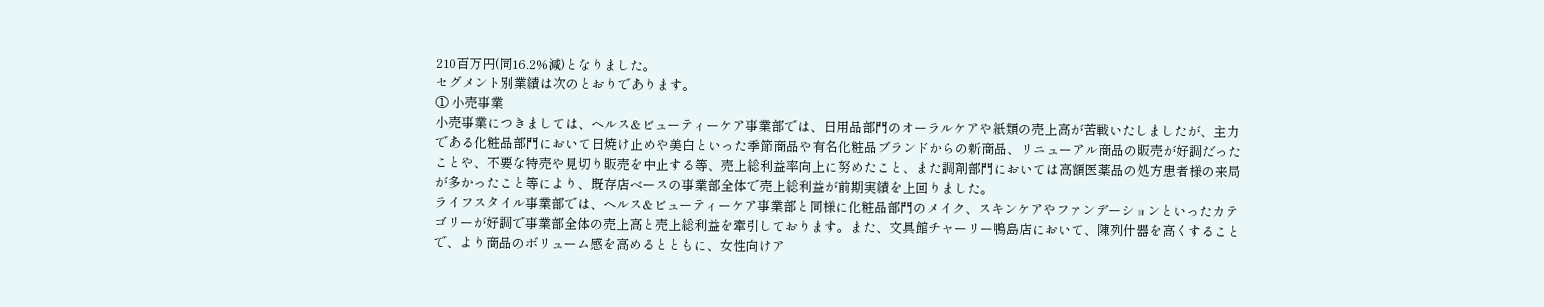210百万円(同16.2%減)となりました。
セグメント別業績は次のとおりであります。
① 小売事業
小売事業につきましては、ヘルス&ビューティーケア事業部では、日用品部門のオーラルケアや紙類の売上高が苦戦いたしましたが、主力である化粧品部門において日焼け止めや美白といった季節商品や有名化粧品ブランドからの新商品、リニューアル商品の販売が好調だったことや、不要な特売や見切り販売を中止する等、売上総利益率向上に努めたこと、また調剤部門においては高額医薬品の処方患者様の来局が多かったこと等により、既存店ベースの事業部全体で売上総利益が前期実績を上回りました。
ライフスタイル事業部では、ヘルス&ビューティーケア事業部と同様に化粧品部門のメイク、スキンケアやファンデーションといったカテゴリーが好調で事業部全体の売上高と売上総利益を牽引しております。また、文具館チャーリー鴨島店において、陳列什器を高くすることで、より商品のボリューム感を高めるとともに、女性向けア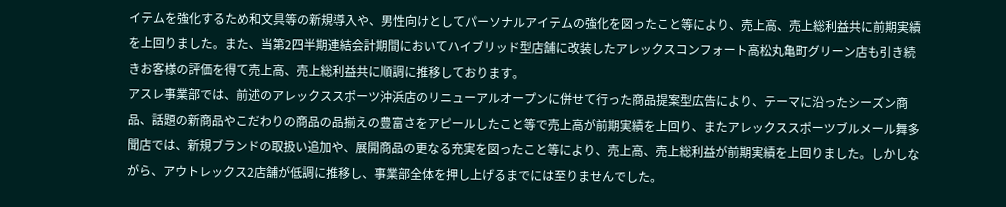イテムを強化するため和文具等の新規導入や、男性向けとしてパーソナルアイテムの強化を図ったこと等により、売上高、売上総利益共に前期実績を上回りました。また、当第2四半期連結会計期間においてハイブリッド型店舗に改装したアレックスコンフォート高松丸亀町グリーン店も引き続きお客様の評価を得て売上高、売上総利益共に順調に推移しております。
アスレ事業部では、前述のアレックススポーツ沖浜店のリニューアルオープンに併せて行った商品提案型広告により、テーマに沿ったシーズン商品、話題の新商品やこだわりの商品の品揃えの豊富さをアピールしたこと等で売上高が前期実績を上回り、またアレックススポーツブルメール舞多聞店では、新規ブランドの取扱い追加や、展開商品の更なる充実を図ったこと等により、売上高、売上総利益が前期実績を上回りました。しかしながら、アウトレックス2店舗が低調に推移し、事業部全体を押し上げるまでには至りませんでした。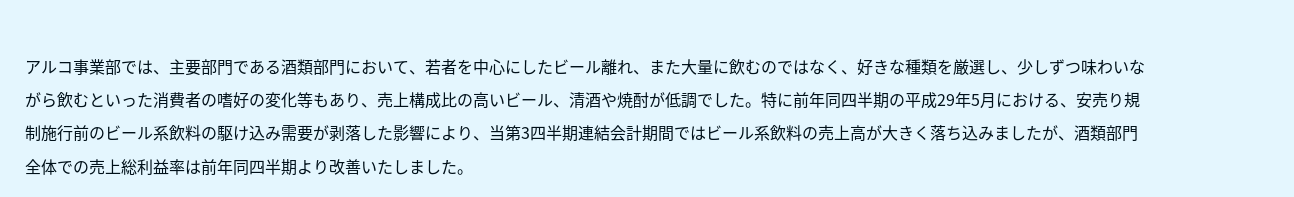アルコ事業部では、主要部門である酒類部門において、若者を中心にしたビール離れ、また大量に飲むのではなく、好きな種類を厳選し、少しずつ味わいながら飲むといった消費者の嗜好の変化等もあり、売上構成比の高いビール、清酒や焼酎が低調でした。特に前年同四半期の平成29年5月における、安売り規制施行前のビール系飲料の駆け込み需要が剥落した影響により、当第3四半期連結会計期間ではビール系飲料の売上高が大きく落ち込みましたが、酒類部門全体での売上総利益率は前年同四半期より改善いたしました。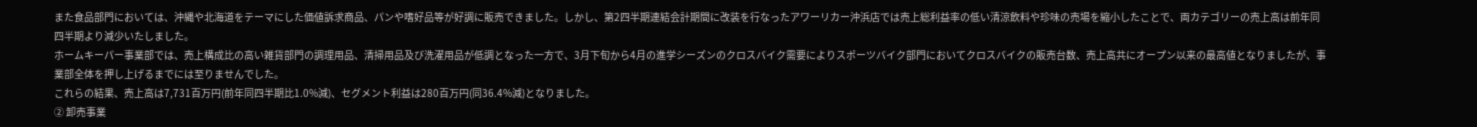また食品部門においては、沖縄や北海道をテーマにした価値訴求商品、パンや嗜好品等が好調に販売できました。しかし、第2四半期連結会計期間に改装を行なったアワーリカー沖浜店では売上総利益率の低い清涼飲料や珍味の売場を縮小したことで、両カテゴリーの売上高は前年同四半期より減少いたしました。
ホームキーパー事業部では、売上構成比の高い雑貨部門の調理用品、清掃用品及び洗濯用品が低調となった一方で、3月下旬から4月の進学シーズンのクロスバイク需要によりスポーツバイク部門においてクロスバイクの販売台数、売上高共にオープン以来の最高値となりましたが、事業部全体を押し上げるまでには至りませんでした。
これらの結果、売上高は7,731百万円(前年同四半期比1.0%減)、セグメント利益は280百万円(同36.4%減)となりました。
② 卸売事業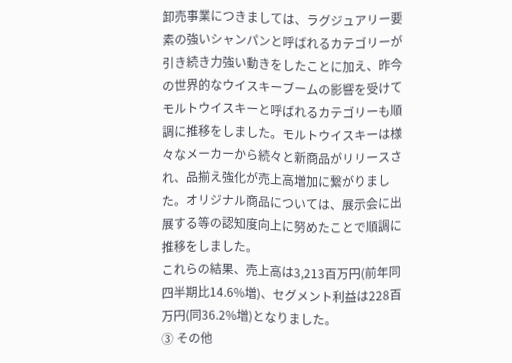卸売事業につきましては、ラグジュアリー要素の強いシャンパンと呼ばれるカテゴリーが引き続き力強い動きをしたことに加え、昨今の世界的なウイスキーブームの影響を受けてモルトウイスキーと呼ばれるカテゴリーも順調に推移をしました。モルトウイスキーは様々なメーカーから続々と新商品がリリースされ、品揃え強化が売上高増加に繋がりました。オリジナル商品については、展示会に出展する等の認知度向上に努めたことで順調に推移をしました。
これらの結果、売上高は3,213百万円(前年同四半期比14.6%増)、セグメント利益は228百万円(同36.2%増)となりました。
③ その他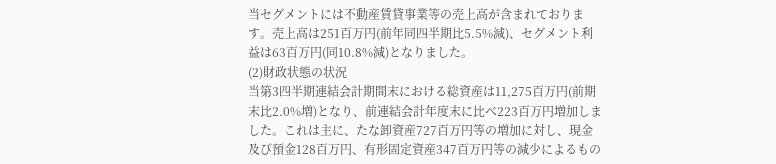当セグメントには不動産賃貸事業等の売上高が含まれております。売上高は251百万円(前年同四半期比5.5%減)、セグメント利益は63百万円(同10.8%減)となりました。
(2)財政状態の状況
当第3四半期連結会計期間末における総資産は11,275百万円(前期末比2.0%増)となり、前連結会計年度末に比べ223百万円増加しました。これは主に、たな卸資産727百万円等の増加に対し、現金及び預金128百万円、有形固定資産347百万円等の減少によるもの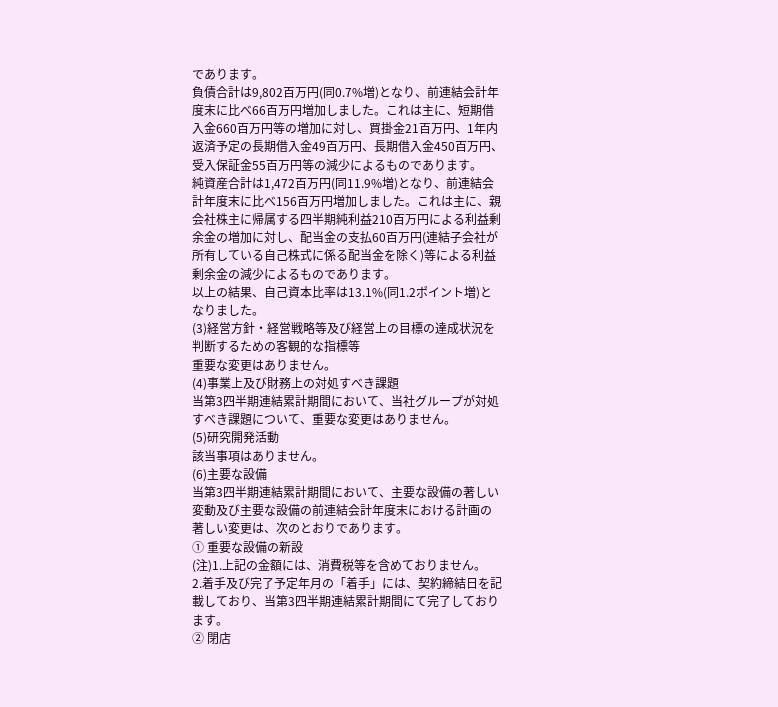であります。
負債合計は9,802百万円(同0.7%増)となり、前連結会計年度末に比べ66百万円増加しました。これは主に、短期借入金660百万円等の増加に対し、買掛金21百万円、1年内返済予定の長期借入金49百万円、長期借入金450百万円、受入保証金55百万円等の減少によるものであります。
純資産合計は1,472百万円(同11.9%増)となり、前連結会計年度末に比べ156百万円増加しました。これは主に、親会社株主に帰属する四半期純利益210百万円による利益剰余金の増加に対し、配当金の支払60百万円(連結子会社が所有している自己株式に係る配当金を除く)等による利益剰余金の減少によるものであります。
以上の結果、自己資本比率は13.1%(同1.2ポイント増)となりました。
(3)経営方針・経営戦略等及び経営上の目標の達成状況を判断するための客観的な指標等
重要な変更はありません。
(4)事業上及び財務上の対処すべき課題
当第3四半期連結累計期間において、当社グループが対処すべき課題について、重要な変更はありません。
(5)研究開発活動
該当事項はありません。
(6)主要な設備
当第3四半期連結累計期間において、主要な設備の著しい変動及び主要な設備の前連結会計年度末における計画の著しい変更は、次のとおりであります。
① 重要な設備の新設
(注)1.上記の金額には、消費税等を含めておりません。
2.着手及び完了予定年月の「着手」には、契約締結日を記載しており、当第3四半期連結累計期間にて完了しております。
② 閉店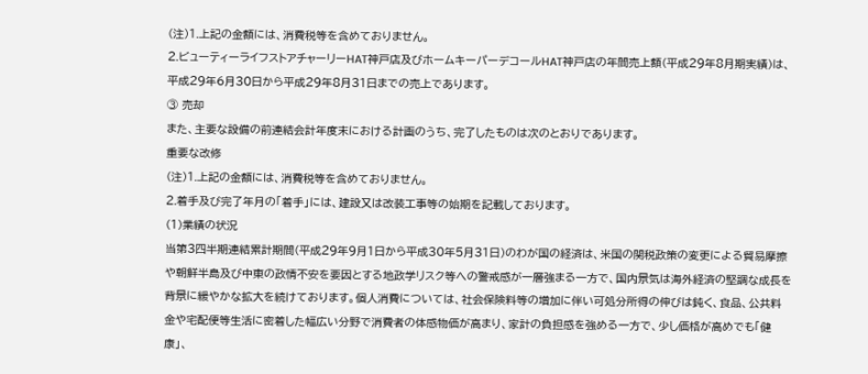(注)1.上記の金額には、消費税等を含めておりません。
2.ビューティーライフストアチャーリーHAT神戸店及びホームキーパーデコールHAT神戸店の年間売上額(平成29年8月期実績)は、平成29年6月30日から平成29年8月31日までの売上であります。
③ 売却
また、主要な設備の前連結会計年度末における計画のうち、完了したものは次のとおりであります。
重要な改修
(注)1.上記の金額には、消費税等を含めておりません。
2.着手及び完了年月の「着手」には、建設又は改装工事等の始期を記載しております。
(1)業績の状況
当第3四半期連結累計期間(平成29年9月1日から平成30年5月31日)のわが国の経済は、米国の関税政策の変更による貿易摩擦や朝鮮半島及び中東の政情不安を要因とする地政学リスク等への警戒感が一層強まる一方で、国内景気は海外経済の堅調な成長を背景に緩やかな拡大を続けております。個人消費については、社会保険料等の増加に伴い可処分所得の伸びは鈍く、食品、公共料金や宅配便等生活に密着した幅広い分野で消費者の体感物価が高まり、家計の負担感を強める一方で、少し価格が高めでも「健康」、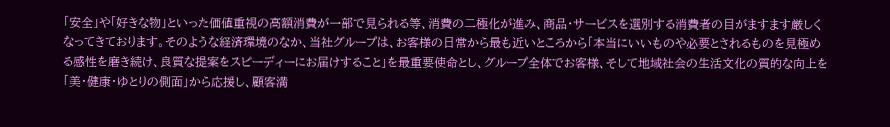「安全」や「好きな物」といった価値重視の高額消費が一部で見られる等、消費の二極化が進み、商品・サービスを選別する消費者の目がますます厳しくなってきております。そのような経済環境のなか、当社グループは、お客様の日常から最も近いところから「本当にいいものや必要とされるものを見極める感性を磨き続け、良質な提案をスピーディーにお届けすること」を最重要使命とし、グループ全体でお客様、そして地域社会の生活文化の質的な向上を「美・健康・ゆとりの側面」から応援し、顧客満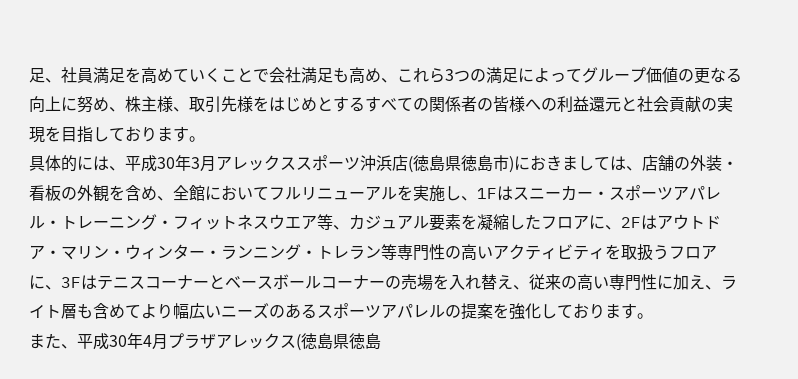足、社員満足を高めていくことで会社満足も高め、これら3つの満足によってグループ価値の更なる向上に努め、株主様、取引先様をはじめとするすべての関係者の皆様への利益還元と社会貢献の実現を目指しております。
具体的には、平成30年3月アレックススポーツ沖浜店(徳島県徳島市)におきましては、店舗の外装・看板の外観を含め、全館においてフルリニューアルを実施し、1Fはスニーカー・スポーツアパレル・トレーニング・フィットネスウエア等、カジュアル要素を凝縮したフロアに、2Fはアウトドア・マリン・ウィンター・ランニング・トレラン等専門性の高いアクティビティを取扱うフロアに、3Fはテニスコーナーとベースボールコーナーの売場を入れ替え、従来の高い専門性に加え、ライト層も含めてより幅広いニーズのあるスポーツアパレルの提案を強化しております。
また、平成30年4月プラザアレックス(徳島県徳島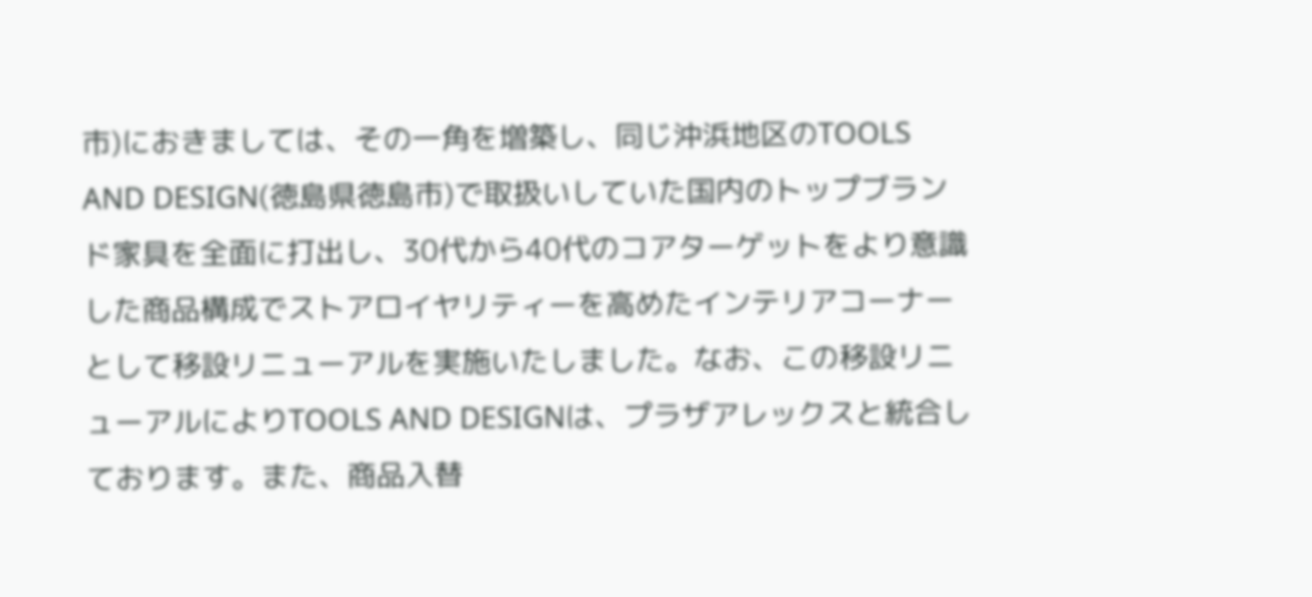市)におきましては、その一角を増築し、同じ沖浜地区のTOOLS AND DESIGN(徳島県徳島市)で取扱いしていた国内のトップブランド家具を全面に打出し、30代から40代のコアターゲットをより意識した商品構成でストアロイヤリティーを高めたインテリアコーナーとして移設リニューアルを実施いたしました。なお、この移設リニューアルによりTOOLS AND DESIGNは、プラザアレックスと統合しております。また、商品入替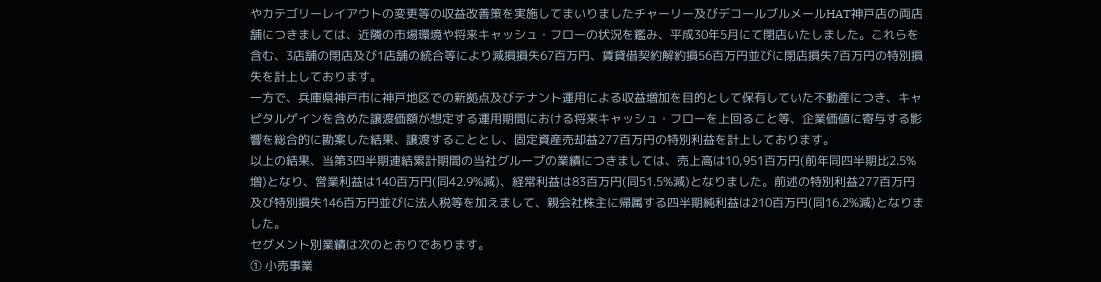やカテゴリーレイアウトの変更等の収益改善策を実施してまいりましたチャーリー及びデコールブルメールHAT神戸店の両店舗につきましては、近隣の市場環境や将来キャッシュ・フローの状況を鑑み、平成30年5月にて閉店いたしました。これらを含む、3店舗の閉店及び1店舗の統合等により減損損失67百万円、賃貸借契約解約損56百万円並びに閉店損失7百万円の特別損失を計上しております。
一方で、兵庫県神戸市に神戸地区での新拠点及びテナント運用による収益増加を目的として保有していた不動産につき、キャピタルゲインを含めた譲渡価額が想定する運用期間における将来キャッシュ・フローを上回ること等、企業価値に寄与する影響を総合的に勘案した結果、譲渡することとし、固定資産売却益277百万円の特別利益を計上しております。
以上の結果、当第3四半期連結累計期間の当社グループの業績につきましては、売上高は10,951百万円(前年同四半期比2.5%増)となり、営業利益は140百万円(同42.9%減)、経常利益は83百万円(同51.5%減)となりました。前述の特別利益277百万円及び特別損失146百万円並びに法人税等を加えまして、親会社株主に帰属する四半期純利益は210百万円(同16.2%減)となりました。
セグメント別業績は次のとおりであります。
① 小売事業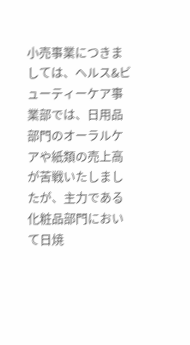小売事業につきましては、ヘルス&ビューティーケア事業部では、日用品部門のオーラルケアや紙類の売上高が苦戦いたしましたが、主力である化粧品部門において日焼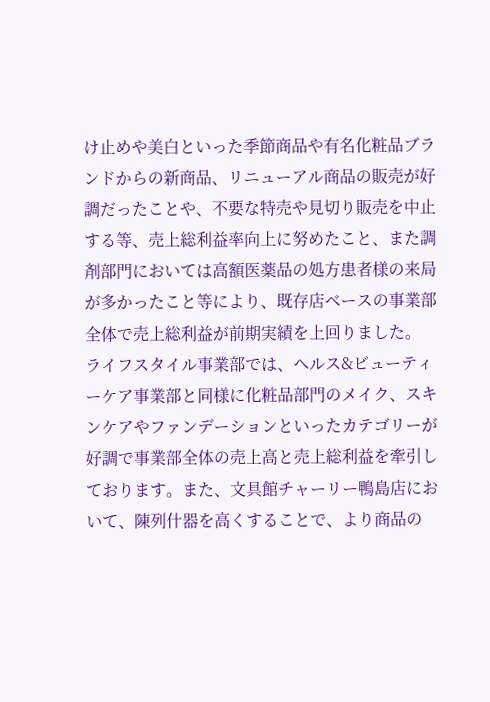け止めや美白といった季節商品や有名化粧品ブランドからの新商品、リニューアル商品の販売が好調だったことや、不要な特売や見切り販売を中止する等、売上総利益率向上に努めたこと、また調剤部門においては高額医薬品の処方患者様の来局が多かったこと等により、既存店ベースの事業部全体で売上総利益が前期実績を上回りました。
ライフスタイル事業部では、ヘルス&ビューティーケア事業部と同様に化粧品部門のメイク、スキンケアやファンデーションといったカテゴリーが好調で事業部全体の売上高と売上総利益を牽引しております。また、文具館チャーリー鴨島店において、陳列什器を高くすることで、より商品の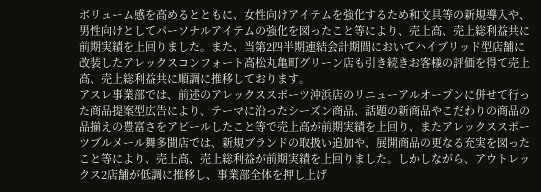ボリューム感を高めるとともに、女性向けアイテムを強化するため和文具等の新規導入や、男性向けとしてパーソナルアイテムの強化を図ったこと等により、売上高、売上総利益共に前期実績を上回りました。また、当第2四半期連結会計期間においてハイブリッド型店舗に改装したアレックスコンフォート高松丸亀町グリーン店も引き続きお客様の評価を得て売上高、売上総利益共に順調に推移しております。
アスレ事業部では、前述のアレックススポーツ沖浜店のリニューアルオープンに併せて行った商品提案型広告により、テーマに沿ったシーズン商品、話題の新商品やこだわりの商品の品揃えの豊富さをアピールしたこと等で売上高が前期実績を上回り、またアレックススポーツブルメール舞多聞店では、新規ブランドの取扱い追加や、展開商品の更なる充実を図ったこと等により、売上高、売上総利益が前期実績を上回りました。しかしながら、アウトレックス2店舗が低調に推移し、事業部全体を押し上げ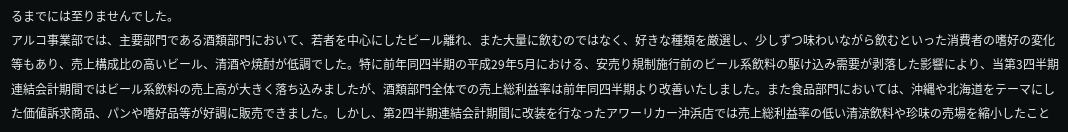るまでには至りませんでした。
アルコ事業部では、主要部門である酒類部門において、若者を中心にしたビール離れ、また大量に飲むのではなく、好きな種類を厳選し、少しずつ味わいながら飲むといった消費者の嗜好の変化等もあり、売上構成比の高いビール、清酒や焼酎が低調でした。特に前年同四半期の平成29年5月における、安売り規制施行前のビール系飲料の駆け込み需要が剥落した影響により、当第3四半期連結会計期間ではビール系飲料の売上高が大きく落ち込みましたが、酒類部門全体での売上総利益率は前年同四半期より改善いたしました。また食品部門においては、沖縄や北海道をテーマにした価値訴求商品、パンや嗜好品等が好調に販売できました。しかし、第2四半期連結会計期間に改装を行なったアワーリカー沖浜店では売上総利益率の低い清涼飲料や珍味の売場を縮小したこと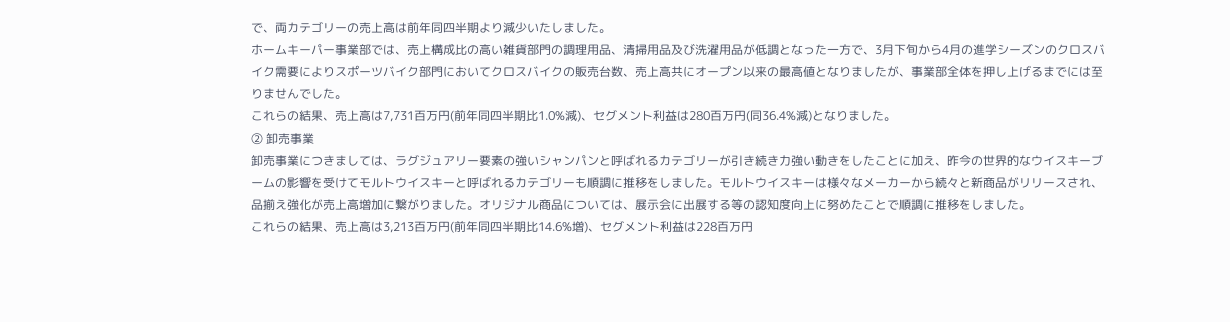で、両カテゴリーの売上高は前年同四半期より減少いたしました。
ホームキーパー事業部では、売上構成比の高い雑貨部門の調理用品、清掃用品及び洗濯用品が低調となった一方で、3月下旬から4月の進学シーズンのクロスバイク需要によりスポーツバイク部門においてクロスバイクの販売台数、売上高共にオープン以来の最高値となりましたが、事業部全体を押し上げるまでには至りませんでした。
これらの結果、売上高は7,731百万円(前年同四半期比1.0%減)、セグメント利益は280百万円(同36.4%減)となりました。
② 卸売事業
卸売事業につきましては、ラグジュアリー要素の強いシャンパンと呼ばれるカテゴリーが引き続き力強い動きをしたことに加え、昨今の世界的なウイスキーブームの影響を受けてモルトウイスキーと呼ばれるカテゴリーも順調に推移をしました。モルトウイスキーは様々なメーカーから続々と新商品がリリースされ、品揃え強化が売上高増加に繋がりました。オリジナル商品については、展示会に出展する等の認知度向上に努めたことで順調に推移をしました。
これらの結果、売上高は3,213百万円(前年同四半期比14.6%増)、セグメント利益は228百万円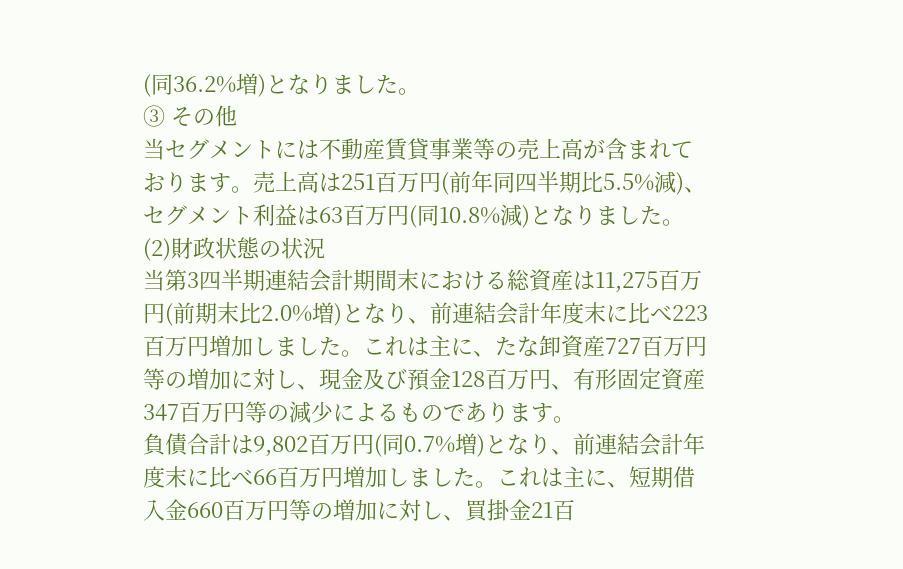(同36.2%増)となりました。
③ その他
当セグメントには不動産賃貸事業等の売上高が含まれております。売上高は251百万円(前年同四半期比5.5%減)、セグメント利益は63百万円(同10.8%減)となりました。
(2)財政状態の状況
当第3四半期連結会計期間末における総資産は11,275百万円(前期末比2.0%増)となり、前連結会計年度末に比べ223百万円増加しました。これは主に、たな卸資産727百万円等の増加に対し、現金及び預金128百万円、有形固定資産347百万円等の減少によるものであります。
負債合計は9,802百万円(同0.7%増)となり、前連結会計年度末に比べ66百万円増加しました。これは主に、短期借入金660百万円等の増加に対し、買掛金21百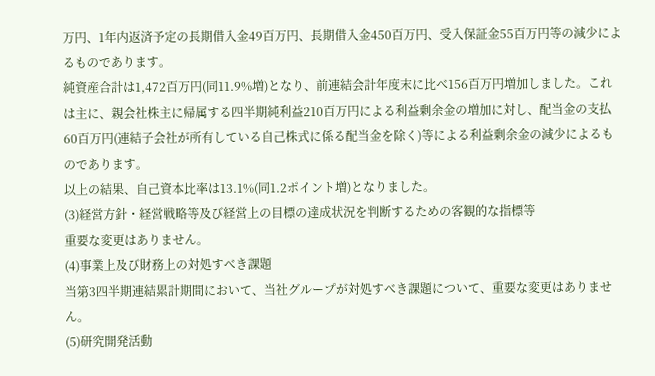万円、1年内返済予定の長期借入金49百万円、長期借入金450百万円、受入保証金55百万円等の減少によるものであります。
純資産合計は1,472百万円(同11.9%増)となり、前連結会計年度末に比べ156百万円増加しました。これは主に、親会社株主に帰属する四半期純利益210百万円による利益剰余金の増加に対し、配当金の支払60百万円(連結子会社が所有している自己株式に係る配当金を除く)等による利益剰余金の減少によるものであります。
以上の結果、自己資本比率は13.1%(同1.2ポイント増)となりました。
(3)経営方針・経営戦略等及び経営上の目標の達成状況を判断するための客観的な指標等
重要な変更はありません。
(4)事業上及び財務上の対処すべき課題
当第3四半期連結累計期間において、当社グループが対処すべき課題について、重要な変更はありません。
(5)研究開発活動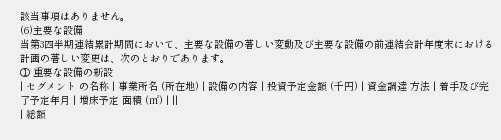該当事項はありません。
(6)主要な設備
当第3四半期連結累計期間において、主要な設備の著しい変動及び主要な設備の前連結会計年度末における計画の著しい変更は、次のとおりであります。
① 重要な設備の新設
| セグメント の名称 | 事業所名 (所在地) | 設備の内容 | 投資予定金額 (千円) | 資金調達 方法 | 着手及び完了予定年月 | 増床予定 面積 (㎡) | ||
| 総額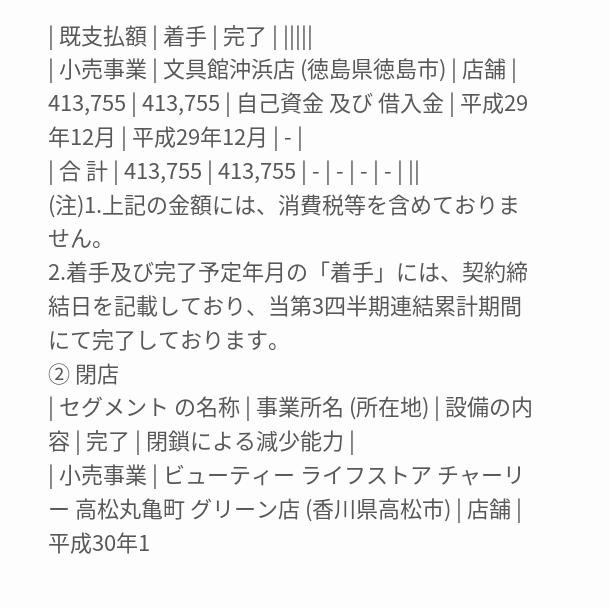| 既支払額 | 着手 | 完了 | |||||
| 小売事業 | 文具館沖浜店 (徳島県徳島市) | 店舗 | 413,755 | 413,755 | 自己資金 及び 借入金 | 平成29年12月 | 平成29年12月 | - |
| 合 計 | 413,755 | 413,755 | - | - | - | - | ||
(注)1.上記の金額には、消費税等を含めておりません。
2.着手及び完了予定年月の「着手」には、契約締結日を記載しており、当第3四半期連結累計期間にて完了しております。
② 閉店
| セグメント の名称 | 事業所名 (所在地) | 設備の内容 | 完了 | 閉鎖による減少能力 |
| 小売事業 | ビューティー ライフストア チャーリー 高松丸亀町 グリーン店 (香川県高松市) | 店舗 | 平成30年1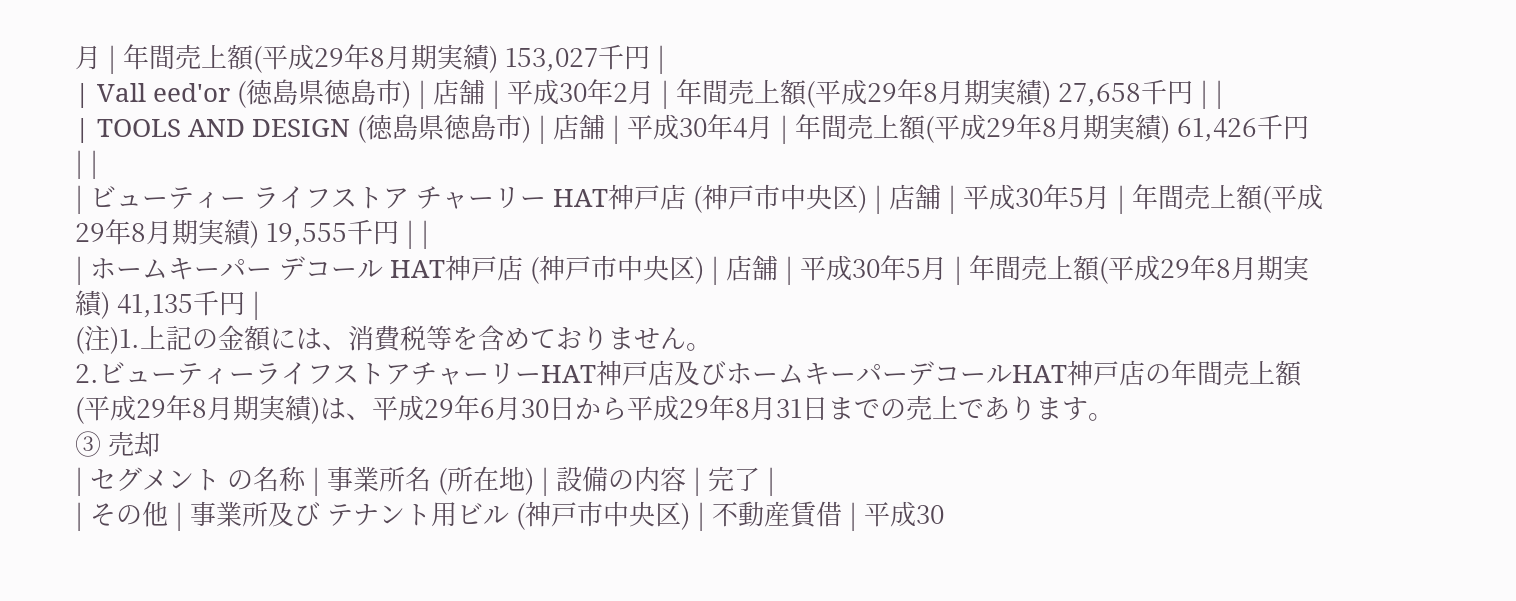月 | 年間売上額(平成29年8月期実績) 153,027千円 |
| Vall eed'or (徳島県徳島市) | 店舗 | 平成30年2月 | 年間売上額(平成29年8月期実績) 27,658千円 | |
| TOOLS AND DESIGN (徳島県徳島市) | 店舗 | 平成30年4月 | 年間売上額(平成29年8月期実績) 61,426千円 | |
| ビューティー ライフストア チャーリー HAT神戸店 (神戸市中央区) | 店舗 | 平成30年5月 | 年間売上額(平成29年8月期実績) 19,555千円 | |
| ホームキーパー デコール HAT神戸店 (神戸市中央区) | 店舗 | 平成30年5月 | 年間売上額(平成29年8月期実績) 41,135千円 |
(注)1.上記の金額には、消費税等を含めておりません。
2.ビューティーライフストアチャーリーHAT神戸店及びホームキーパーデコールHAT神戸店の年間売上額(平成29年8月期実績)は、平成29年6月30日から平成29年8月31日までの売上であります。
③ 売却
| セグメント の名称 | 事業所名 (所在地) | 設備の内容 | 完了 |
| その他 | 事業所及び テナント用ビル (神戸市中央区) | 不動産賃借 | 平成30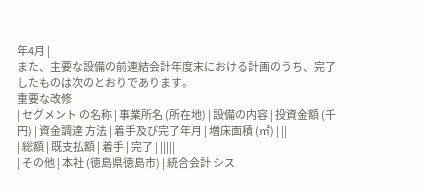年4月 |
また、主要な設備の前連結会計年度末における計画のうち、完了したものは次のとおりであります。
重要な改修
| セグメント の名称 | 事業所名 (所在地) | 設備の内容 | 投資金額 (千円) | 資金調達 方法 | 着手及び完了年月 | 増床面積 (㎡) | ||
| 総額 | 既支払額 | 着手 | 完了 | |||||
| その他 | 本社 (徳島県徳島市) | 統合会計 シス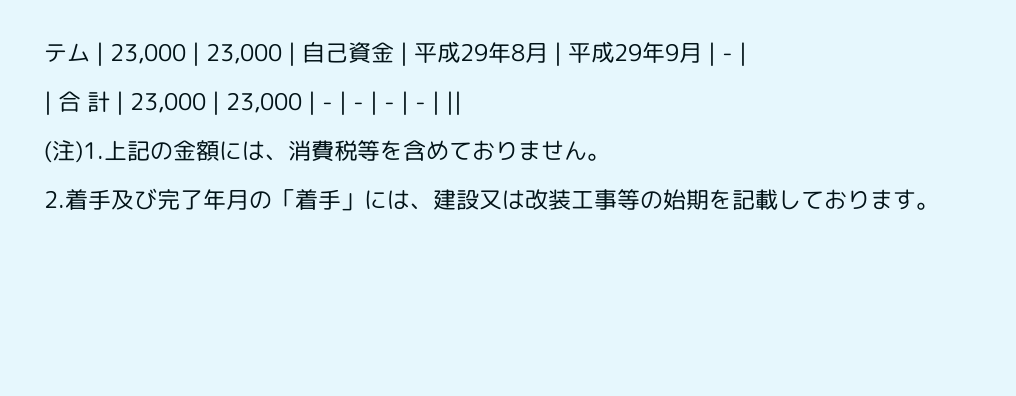テム | 23,000 | 23,000 | 自己資金 | 平成29年8月 | 平成29年9月 | - |
| 合 計 | 23,000 | 23,000 | - | - | - | - | ||
(注)1.上記の金額には、消費税等を含めておりません。
2.着手及び完了年月の「着手」には、建設又は改装工事等の始期を記載しております。